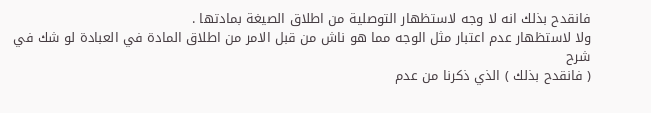فانقدح بذلك انه لا وجه لاستظهار التوصلية من اطلاق الصيغة بمادتها .
ولا لاستظهار عدم اعتبار مثل الوجه مما هو ناش من قبل الامر من اطلاق المادة في العبادة لو شك في
شرح
( فانقدح بذلك ) الذي ذكرنا من عدم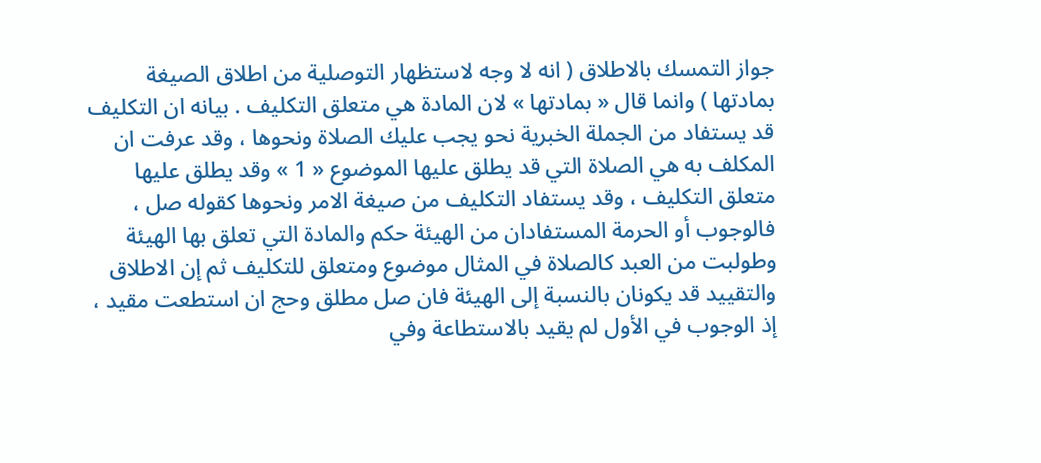جواز التمسك بالاطلاق ( انه لا وجه لاستظهار التوصلية من اطلاق الصيغة بمادتها ) وانما قال « بمادتها » لان المادة هي متعلق التكليف . بيانه ان التكليف قد يستفاد من الجملة الخبرية نحو يجب عليك الصلاة ونحوها ، وقد عرفت ان المكلف به هي الصلاة التي قد يطلق عليها الموضوع « 1 » وقد يطلق عليها متعلق التكليف ، وقد يستفاد التكليف من صيغة الامر ونحوها كقوله صل ، فالوجوب أو الحرمة المستفادان من الهيئة حكم والمادة التي تعلق بها الهيئة وطولبت من العبد كالصلاة في المثال موضوع ومتعلق للتكليف ثم إن الاطلاق والتقييد قد يكونان بالنسبة إلى الهيئة فان صل مطلق وحج ان استطعت مقيد ، إذ الوجوب في الأول لم يقيد بالاستطاعة وفي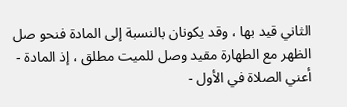الثاني قيد بها ، وقد يكونان بالنسبة إلى المادة فنحو صل الظهر مع الطهارة مقيد وصل للميت مطلق ، إذ المادة - أعني الصلاة في الأول -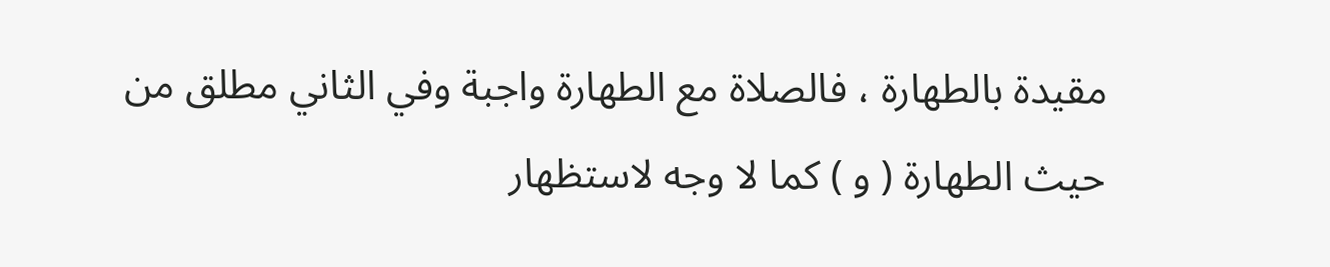مقيدة بالطهارة ، فالصلاة مع الطهارة واجبة وفي الثاني مطلق من حيث الطهارة ( و ) كما لا وجه لاستظهار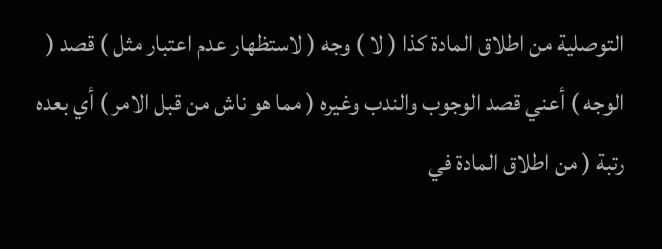التوصلية من اطلاق المادة كذا ( لا ) وجه ( لاستظهار عدم اعتبار مثل ) قصد ( الوجه ) أعني قصد الوجوب والندب وغيره ( مما هو ناش من قبل الامر ) أي بعده رتبة ( من اطلاق المادة في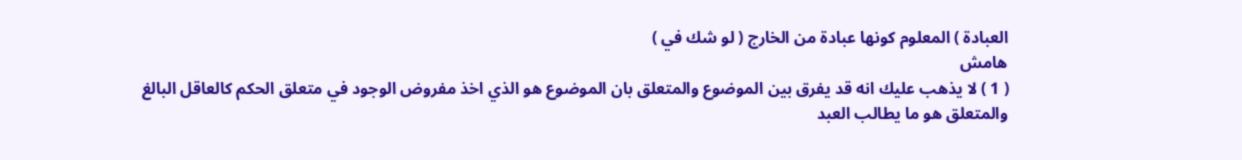العبادة ) المعلوم كونها عبادة من الخارج ( لو شك في )
هامش
( 1 ) لا يذهب عليك انه قد يفرق بين الموضوع والمتعلق بان الموضوع هو الذي اخذ مفروض الوجود في متعلق الحكم كالعاقل البالغ والمتعلق هو ما يطالب العبد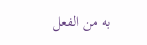به من الفعل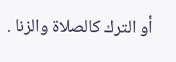أو الترك كالصلاة والزنا .